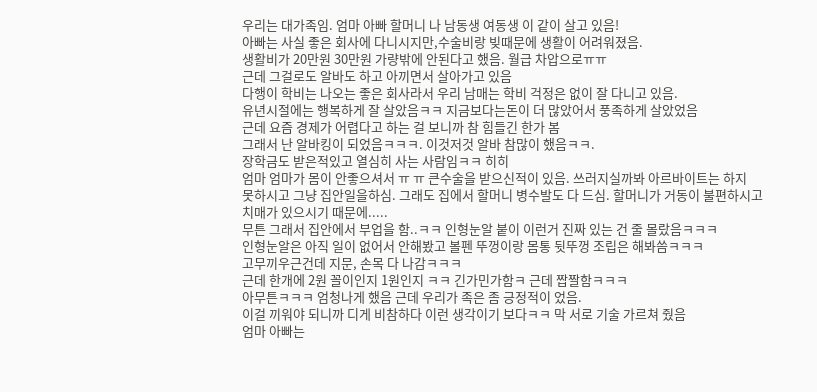우리는 대가족임. 엄마 아빠 할머니 나 남동생 여동생 이 같이 살고 있음!
아빠는 사실 좋은 회사에 다니시지만,수술비랑 빚때문에 생활이 어려워졌음.
생활비가 20만원 30만원 가량밖에 안된다고 했음. 월급 차압으로ㅠㅠ
근데 그걸로도 알바도 하고 아끼면서 살아가고 있음
다행이 학비는 나오는 좋은 회사라서 우리 남매는 학비 걱정은 없이 잘 다니고 있음.
유년시절에는 행복하게 잘 살았음ㅋㅋ 지금보다는돈이 더 많았어서 풍족하게 살았었음
근데 요즘 경제가 어렵다고 하는 걸 보니까 참 힘들긴 한가 봄
그래서 난 알바킹이 되었음ㅋㅋㅋ. 이것저것 알바 참많이 했음ㅋㅋ.
장학금도 받은적있고 열심히 사는 사람임ㅋㅋ 히히
엄마 엄마가 몸이 안좋으셔서 ㅠ ㅠ 큰수술을 받으신적이 있음. 쓰러지실까봐 아르바이트는 하지
못하시고 그냥 집안일을하심. 그래도 집에서 할머니 병수발도 다 드심. 할머니가 거동이 불편하시고
치매가 있으시기 때문에.....
무튼 그래서 집안에서 부업을 함..ㅋㅋ 인형눈알 붙이 이런거 진짜 있는 건 줄 몰랐음ㅋㅋㅋ
인형눈알은 아직 일이 없어서 안해봤고 볼펜 뚜껑이랑 몸통 뒷뚜껑 조립은 해봐씀ㅋㅋㅋ
고무끼우근건데 지문, 손목 다 나감ㅋㅋㅋ
근데 한개에 2원 꼴이인지 1원인지 ㅋㅋ 긴가민가함ㅋ 근데 짭짤함ㅋㅋㅋ
아무튼ㅋㅋㅋ 엄청나게 했음 근데 우리가 족은 좀 긍정적이 었음.
이걸 끼워야 되니까 디게 비참하다 이런 생각이기 보다ㅋㅋ 막 서로 기술 가르쳐 줬음
엄마 아빠는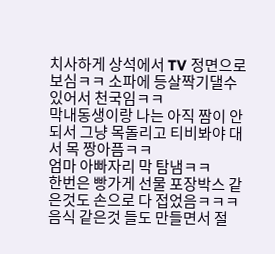치사하게 상석에서 TV 정면으로 보심ㅋㅋ 소파에 등살짝기댈수 있어서 천국임ㅋㅋ
막내동생이랑 나는 아직 짬이 안되서 그냥 목돌리고 티비봐야 대서 목 짱아픔ㅋㅋ
엄마 아빠자리 막 탐냄ㅋㅋ
한번은 빵가게 선물 포장박스 같은것도 손으로 다 접었음ㅋㅋㅋ
음식 같은것 들도 만들면서 절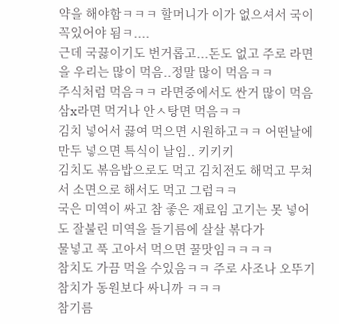약을 해야함ㅋㅋㅋ 할머니가 이가 없으셔서 국이 꼭있어야 됨ㅋ....
근데 국끓이기도 번거롭고...돈도 없고 주로 라면을 우리는 많이 먹음..정말 많이 먹음ㅋㅋ
주식처럼 먹음ㅋㅋ 라면중에서도 싼거 많이 먹음 삼x라면 먹거나 안ㅅ탕면 먹음ㅋㅋ
김치 넣어서 끓여 먹으면 시원하고ㅋㅋ 어떤날에 만두 넣으면 특식이 날임.. 키키키
김치도 볶음밥으로도 먹고 김치전도 해먹고 무쳐서 소면으로 해서도 먹고 그럼ㅋㅋ
국은 미역이 싸고 참 좋은 재료임 고기는 못 넣어도 잘불린 미역을 들기름에 살살 볶다가
물넣고 푹 고아서 먹으면 꿀맛임ㅋㅋㅋㅋ
참치도 가끔 먹을 수있음ㅋㅋ 주로 사조나 오뚜기 참치가 동원보다 싸니까 ㅋㅋㅋ
참기름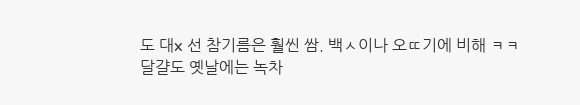도 대x 선 참기름은 훨씬 쌈. 백ㅅ이나 오ㄸ기에 비해 ㅋㅋ
달걀도 옛날에는 녹차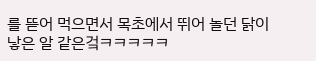를 뜯어 먹으면서 목초에서 뛰어 놀던 닭이 낳은 알 같은겈ㅋㅋㅋㅋㅋ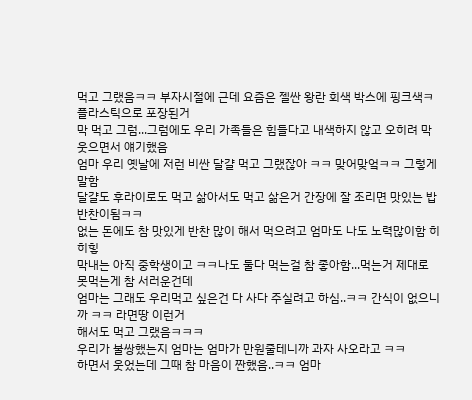먹고 그랬음ㅋㅋ 부자시절에 근데 요즘은 젤싼 왕란 회색 박스에 핑크색ㅋ플라스틱으로 포장된거
막 먹고 그럼...그럼에도 우리 가족들은 힘들다고 내색하지 않고 오히려 막 웃으면서 얘기했음
엄마 우리 옛날에 저런 비싼 달걀 먹고 그랬잖아 ㅋㅋ 맞어맞엌ㅋㅋ 그렇게 말함
달걀도 후라이로도 먹고 삶아서도 먹고 삶은거 간장에 잘 조리면 맛있는 밥반찬이됨ㅋㅋ
없는 돈에도 참 맛있게 반찬 많이 해서 먹으려고 엄마도 나도 노력많이함 히히힣
막내는 아직 중학생이고 ㅋㅋ나도 둘다 먹는걸 참 좋아함...먹는거 제대로 못먹는게 참 서러운건데
엄마는 그래도 우리먹고 싶은건 다 사다 주실려고 하심..ㅋㅋ 간식이 없으니까 ㅋㅋ 라면땅 이런거
해서도 먹고 그랬음ㅋㅋㅋ
우리가 불쌍했는지 엄마는 엄마가 만원줄테니까 과자 사오라고 ㅋㅋ
하면서 웃었는데 그때 참 마음이 짠했음..ㅋㅋ 엄마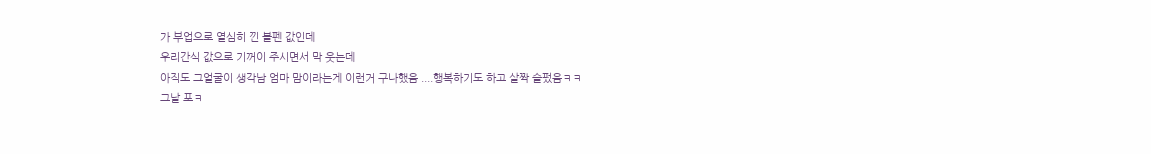가 부업으로 열심히 낀 볼펜 값인데
우리간식 값으로 기꺼이 주시면서 막 웃는데
아직도 그얼굴이 생각남 엄마 맘이라는게 이런거 구나했음 ....행복하기도 하고 살짝 슬펐음ㅋㅋ
그날 포ㅋ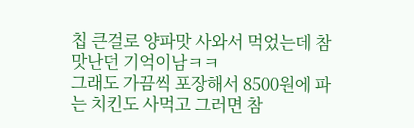칩 큰걸로 양파맛 사와서 먹었는데 참맛난던 기억이남ㅋㅋ
그래도 가끔씩 포장해서 8500원에 파는 치킨도 사먹고 그러면 참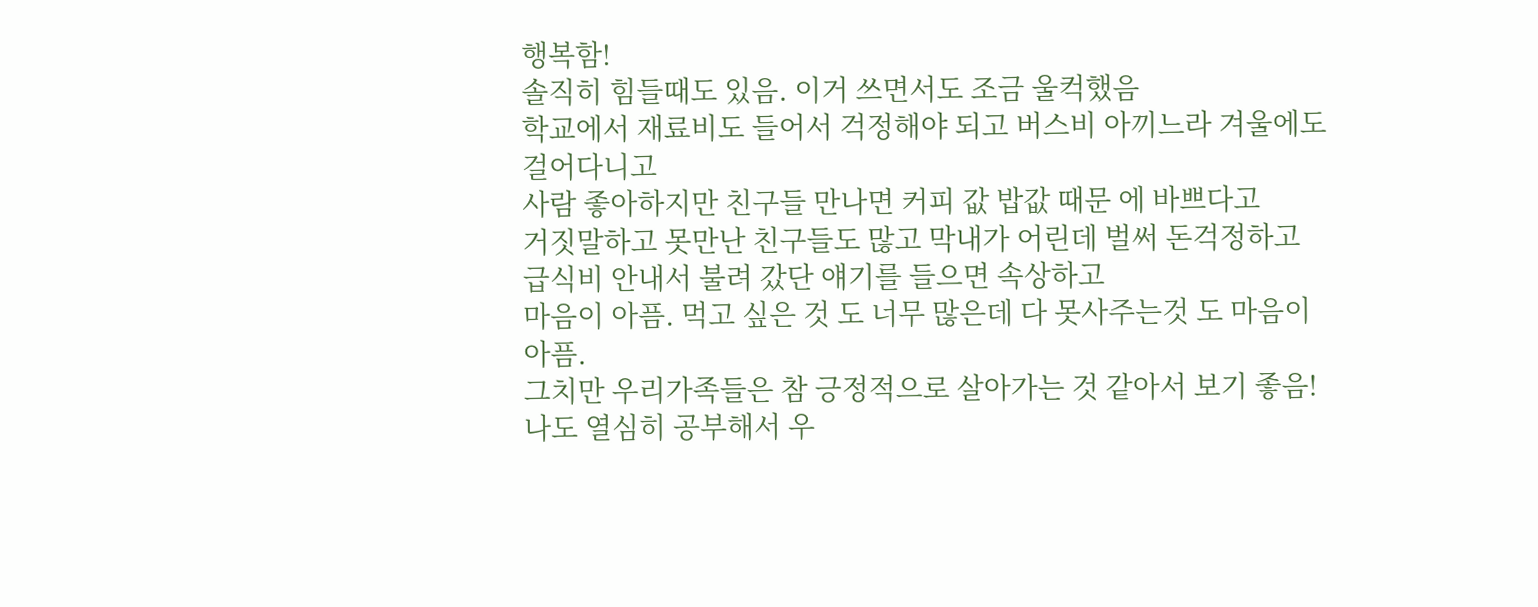행복함!
솔직히 힘들때도 있음. 이거 쓰면서도 조금 울컥했음
학교에서 재료비도 들어서 걱정해야 되고 버스비 아끼느라 겨울에도 걸어다니고
사람 좋아하지만 친구들 만나면 커피 값 밥값 때문 에 바쁘다고
거짓말하고 못만난 친구들도 많고 막내가 어린데 벌써 돈걱정하고
급식비 안내서 불려 갔단 얘기를 들으면 속상하고
마음이 아픔. 먹고 싶은 것 도 너무 많은데 다 못사주는것 도 마음이 아픔.
그치만 우리가족들은 참 긍정적으로 살아가는 것 같아서 보기 좋음!
나도 열심히 공부해서 우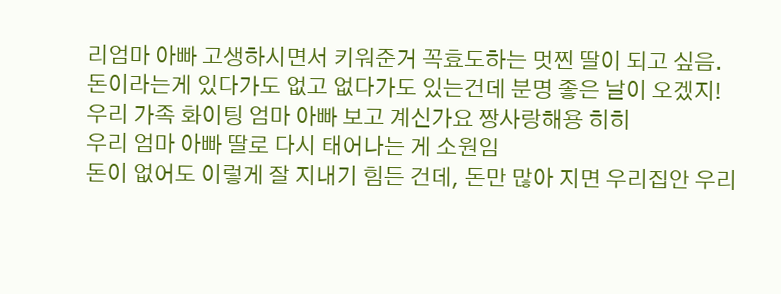리엄마 아빠 고생하시면서 키워준거 꼭효도하는 멋찐 딸이 되고 싶음.
돈이라는게 있다가도 없고 없다가도 있는건데 분명 좋은 날이 오겠지!
우리 가족 화이팅 엄마 아빠 보고 계신가요 짱사랑해용 히히
우리 엄마 아빠 딸로 다시 태어나는 게 소원임
돈이 없어도 이렇게 잘 지내기 힘든 건데, 돈만 많아 지면 우리집안 우리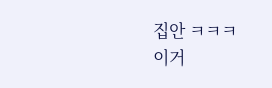집안 ㅋㅋㅋ
이거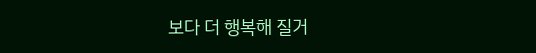보다 더 행복해 질거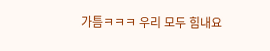가틈ㅋㅋㅋ 우리 모두 힘내요